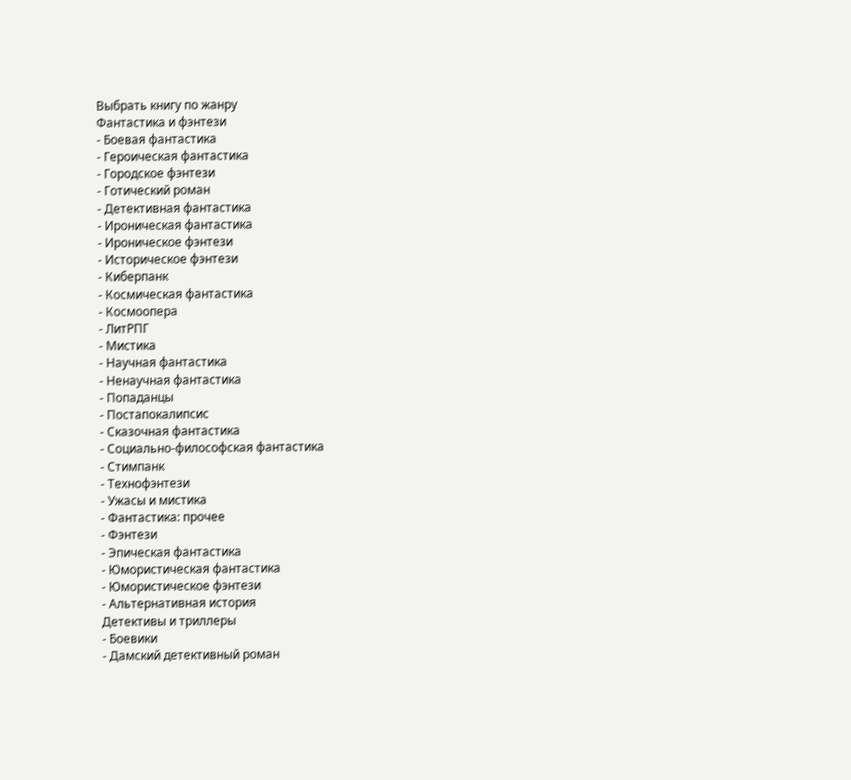Выбрать книгу по жанру
Фантастика и фэнтези
- Боевая фантастика
- Героическая фантастика
- Городское фэнтези
- Готический роман
- Детективная фантастика
- Ироническая фантастика
- Ироническое фэнтези
- Историческое фэнтези
- Киберпанк
- Космическая фантастика
- Космоопера
- ЛитРПГ
- Мистика
- Научная фантастика
- Ненаучная фантастика
- Попаданцы
- Постапокалипсис
- Сказочная фантастика
- Социально-философская фантастика
- Стимпанк
- Технофэнтези
- Ужасы и мистика
- Фантастика: прочее
- Фэнтези
- Эпическая фантастика
- Юмористическая фантастика
- Юмористическое фэнтези
- Альтернативная история
Детективы и триллеры
- Боевики
- Дамский детективный роман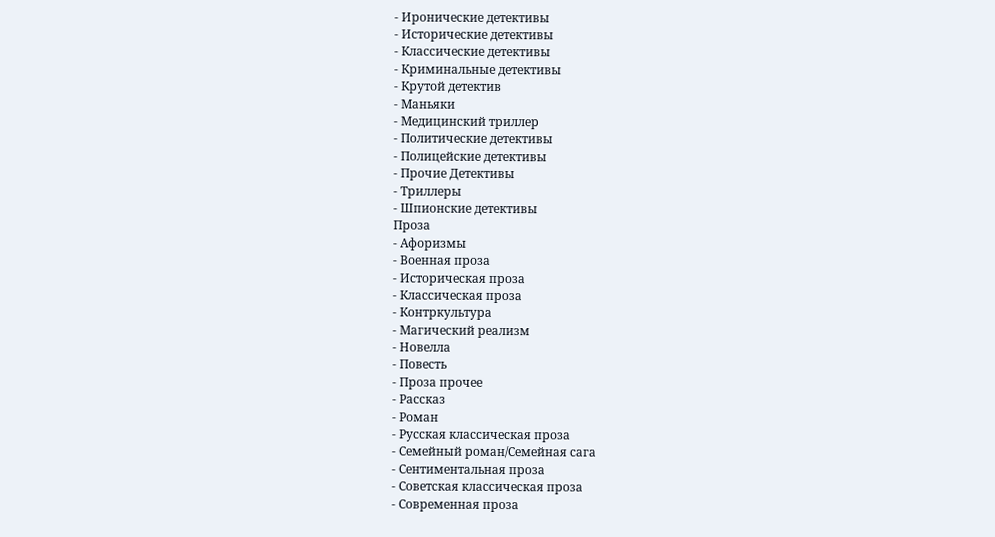- Иронические детективы
- Исторические детективы
- Классические детективы
- Криминальные детективы
- Крутой детектив
- Маньяки
- Медицинский триллер
- Политические детективы
- Полицейские детективы
- Прочие Детективы
- Триллеры
- Шпионские детективы
Проза
- Афоризмы
- Военная проза
- Историческая проза
- Классическая проза
- Контркультура
- Магический реализм
- Новелла
- Повесть
- Проза прочее
- Рассказ
- Роман
- Русская классическая проза
- Семейный роман/Семейная сага
- Сентиментальная проза
- Советская классическая проза
- Современная проза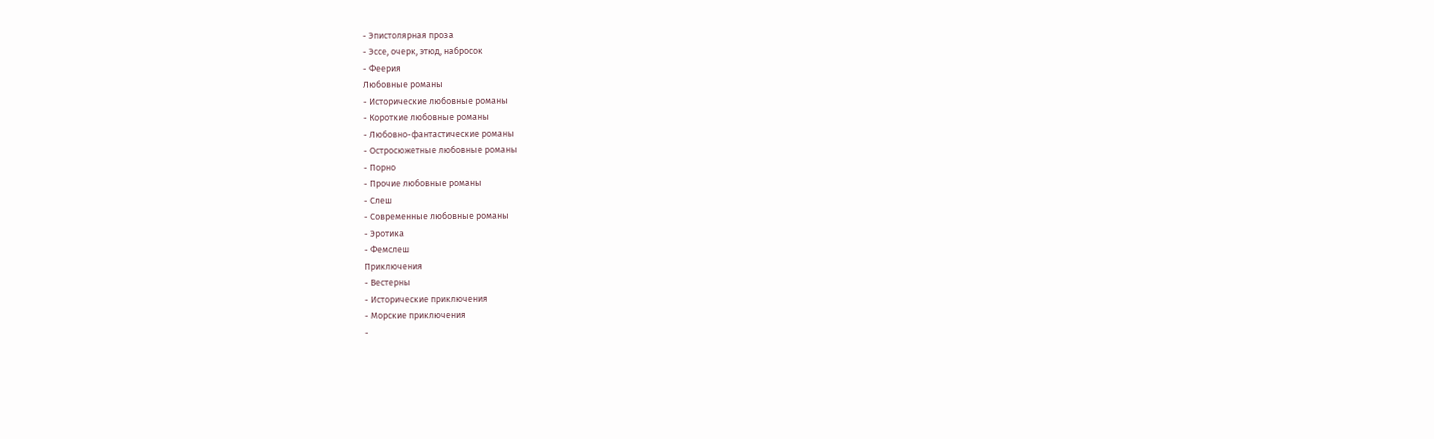- Эпистолярная проза
- Эссе, очерк, этюд, набросок
- Феерия
Любовные романы
- Исторические любовные романы
- Короткие любовные романы
- Любовно-фантастические романы
- Остросюжетные любовные романы
- Порно
- Прочие любовные романы
- Слеш
- Современные любовные романы
- Эротика
- Фемслеш
Приключения
- Вестерны
- Исторические приключения
- Морские приключения
-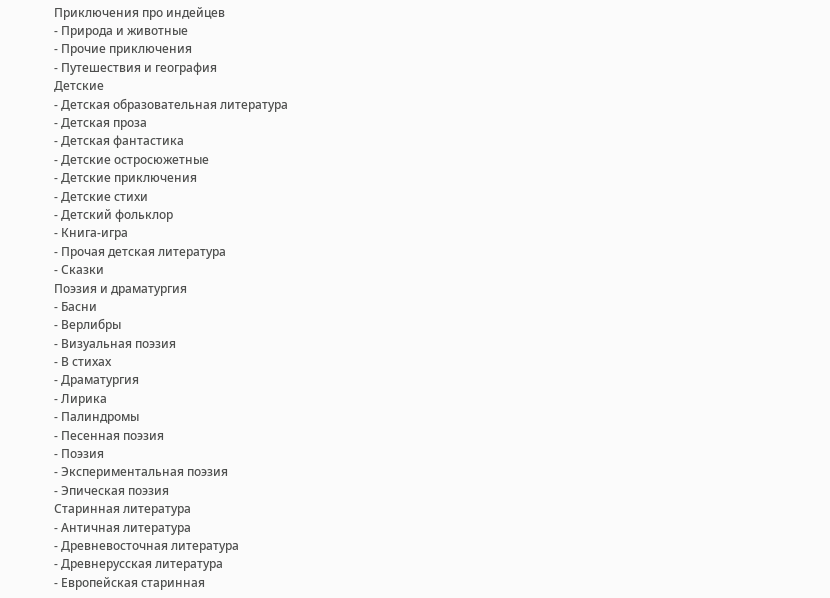Приключения про индейцев
- Природа и животные
- Прочие приключения
- Путешествия и география
Детские
- Детская образовательная литература
- Детская проза
- Детская фантастика
- Детские остросюжетные
- Детские приключения
- Детские стихи
- Детский фольклор
- Книга-игра
- Прочая детская литература
- Сказки
Поэзия и драматургия
- Басни
- Верлибры
- Визуальная поэзия
- В стихах
- Драматургия
- Лирика
- Палиндромы
- Песенная поэзия
- Поэзия
- Экспериментальная поэзия
- Эпическая поэзия
Старинная литература
- Античная литература
- Древневосточная литература
- Древнерусская литература
- Европейская старинная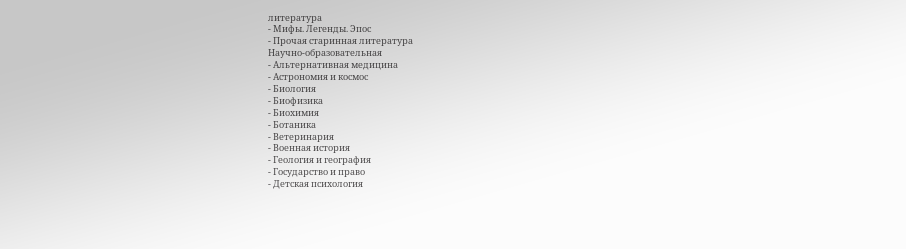литература
- Мифы. Легенды. Эпос
- Прочая старинная литература
Научно-образовательная
- Альтернативная медицина
- Астрономия и космос
- Биология
- Биофизика
- Биохимия
- Ботаника
- Ветеринария
- Военная история
- Геология и география
- Государство и право
- Детская психология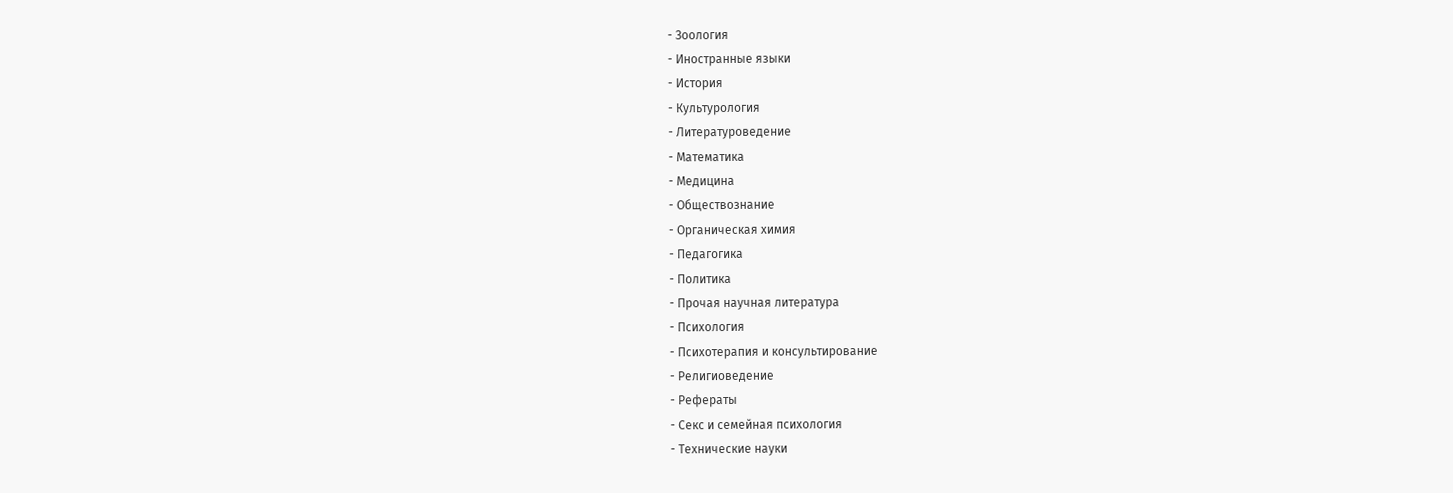- Зоология
- Иностранные языки
- История
- Культурология
- Литературоведение
- Математика
- Медицина
- Обществознание
- Органическая химия
- Педагогика
- Политика
- Прочая научная литература
- Психология
- Психотерапия и консультирование
- Религиоведение
- Рефераты
- Секс и семейная психология
- Технические науки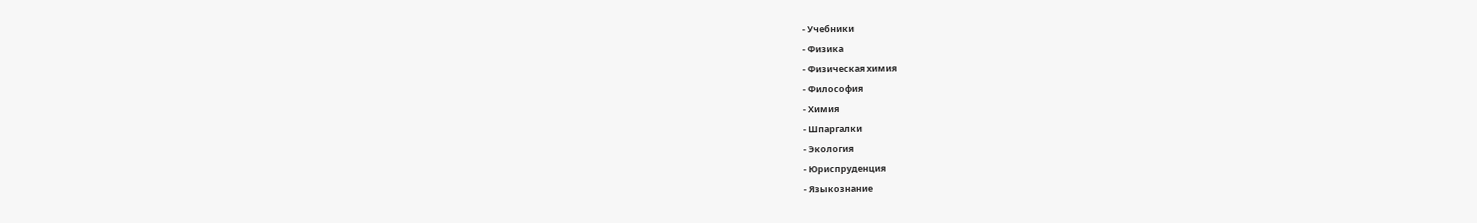- Учебники
- Физика
- Физическая химия
- Философия
- Химия
- Шпаргалки
- Экология
- Юриспруденция
- Языкознание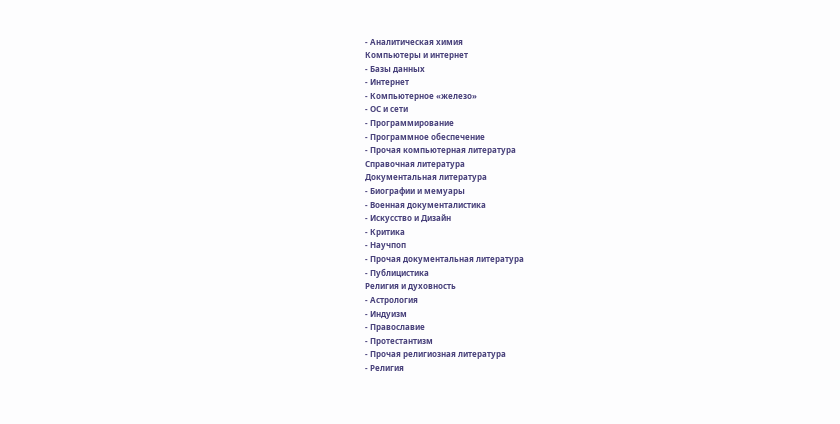- Аналитическая химия
Компьютеры и интернет
- Базы данных
- Интернет
- Компьютерное «железо»
- ОС и сети
- Программирование
- Программное обеспечение
- Прочая компьютерная литература
Справочная литература
Документальная литература
- Биографии и мемуары
- Военная документалистика
- Искусство и Дизайн
- Критика
- Научпоп
- Прочая документальная литература
- Публицистика
Религия и духовность
- Астрология
- Индуизм
- Православие
- Протестантизм
- Прочая религиозная литература
- Религия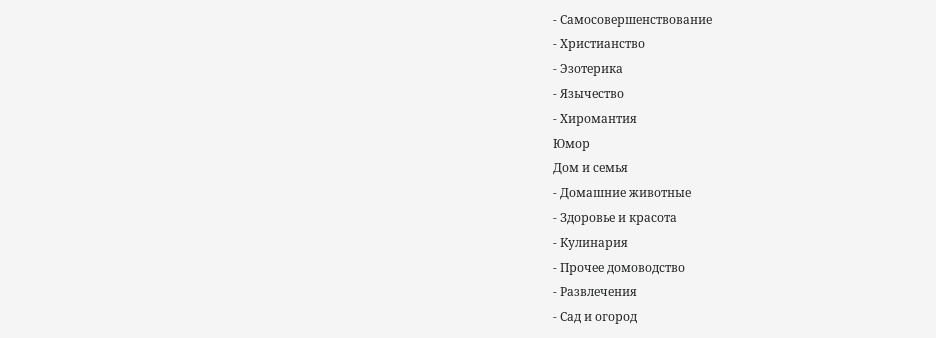- Самосовершенствование
- Христианство
- Эзотерика
- Язычество
- Хиромантия
Юмор
Дом и семья
- Домашние животные
- Здоровье и красота
- Кулинария
- Прочее домоводство
- Развлечения
- Сад и огород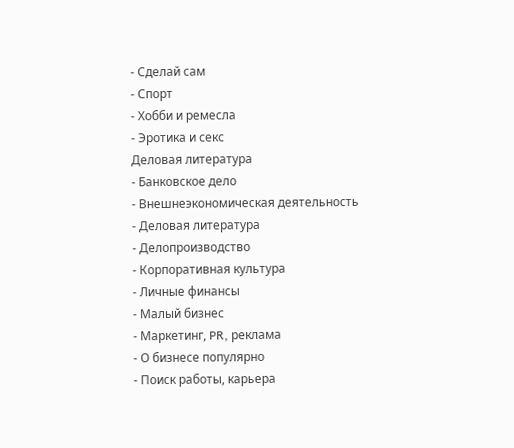- Сделай сам
- Спорт
- Хобби и ремесла
- Эротика и секс
Деловая литература
- Банковское дело
- Внешнеэкономическая деятельность
- Деловая литература
- Делопроизводство
- Корпоративная культура
- Личные финансы
- Малый бизнес
- Маркетинг, PR, реклама
- О бизнесе популярно
- Поиск работы, карьера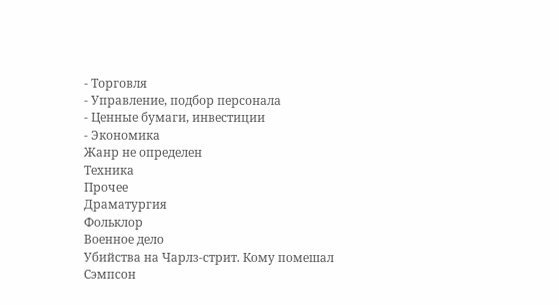- Торговля
- Управление, подбор персонала
- Ценные бумаги, инвестиции
- Экономика
Жанр не определен
Техника
Прочее
Драматургия
Фольклор
Военное дело
Убийства на Чарлз-стрит. Кому помешал Сэмпсон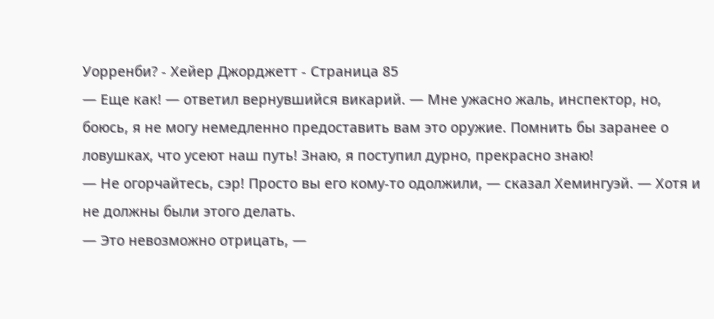Уорренби? - Хейер Джорджетт - Страница 85
— Еще как! — ответил вернувшийся викарий. — Мне ужасно жаль, инспектор, но, боюсь, я не могу немедленно предоставить вам это оружие. Помнить бы заранее о ловушках, что усеют наш путь! Знаю, я поступил дурно, прекрасно знаю!
— Не огорчайтесь, сэр! Просто вы его кому-то одолжили, — сказал Хемингуэй. — Хотя и не должны были этого делать.
— Это невозможно отрицать, —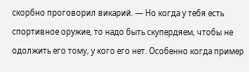скорбно проговорил викарий. — Но когда у тебя есть спортивное оружие, то надо быть скупердяем, чтобы не одолжить его тому, у кого его нет. Особенно когда пример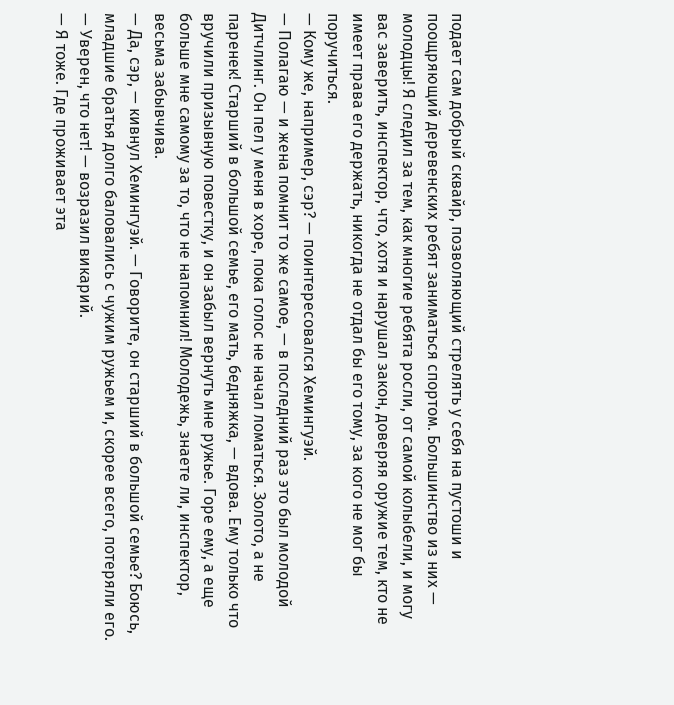подает сам добрый сквайр, позволяющий стрелять у себя на пустоши и поощряющий деревенских ребят заниматься спортом. Большинство из них — молодцы! Я следил за тем, как многие ребята росли, от самой колыбели, и могу вас заверить, инспектор, что, хотя и нарушал закон, доверяя оружие тем, кто не имеет права его держать, никогда не отдал бы его тому, за кого не мог бы поручиться.
— Кому же, например, сэр? — поинтересовался Хемингуэй.
— Полагаю — и жена помнит то же самое, — в последний раз это был молодой Дитчлинг. Он пел у меня в хоре, пока голос не начал ломаться. Золото, а не паренек! Старший в большой семье, его мать, бедняжка, — вдова. Ему только что вручили призывную повестку, и он забыл вернуть мне ружье. Горе ему, а еще больше мне самому за то, что не напомнил! Молодежь, знаете ли, инспектор, весьма забывчива.
— Да, сэр, — кивнул Хемингуэй. — Говорите, он старший в большой семье? Боюсь, младшие братья долго баловались с чужим ружьем и, скорее всего, потеряли его.
— Уверен, что нет! — возразил викарий.
— Я тоже. Где проживает эта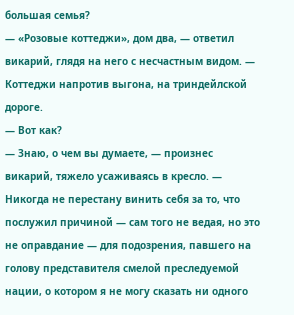большая семья?
— «Розовые коттеджи», дом два, — ответил викарий, глядя на него с несчастным видом. — Коттеджи напротив выгона, на триндейлской дороге.
— Вот как?
— Знаю, о чем вы думаете, — произнес викарий, тяжело усаживаясь в кресло. — Никогда не перестану винить себя за то, что послужил причиной — сам того не ведая, но это не оправдание — для подозрения, павшего на голову представителя смелой преследуемой нации, о котором я не могу сказать ни одного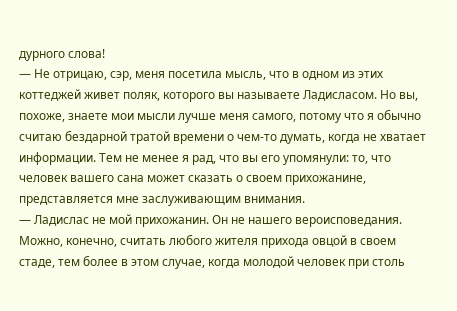дурного слова!
— Не отрицаю, сэр, меня посетила мысль, что в одном из этих коттеджей живет поляк, которого вы называете Ладисласом. Но вы, похоже, знаете мои мысли лучше меня самого, потому что я обычно считаю бездарной тратой времени о чем-то думать, когда не хватает информации. Тем не менее я рад, что вы его упомянули: то, что человек вашего сана может сказать о своем прихожанине, представляется мне заслуживающим внимания.
— Ладислас не мой прихожанин. Он не нашего вероисповедания. Можно, конечно, считать любого жителя прихода овцой в своем стаде, тем более в этом случае, когда молодой человек при столь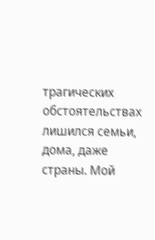трагических обстоятельствах лишился семьи, дома, даже страны. Мой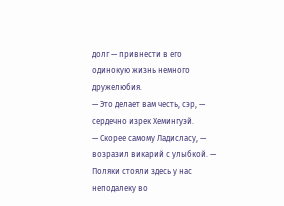долг — привнести в его одинокую жизнь немного дружелюбия.
— Это делает вам честь, сэр, — сердечно изрек Хемингуэй.
— Скорее самому Ладисласу, — возразил викарий с улыбкой. — Поляки стояли здесь у нас неподалеку во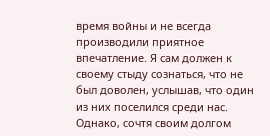время войны и не всегда производили приятное впечатление. Я сам должен к своему стыду сознаться, что не был доволен, услышав, что один из них поселился среди нас. Однако, сочтя своим долгом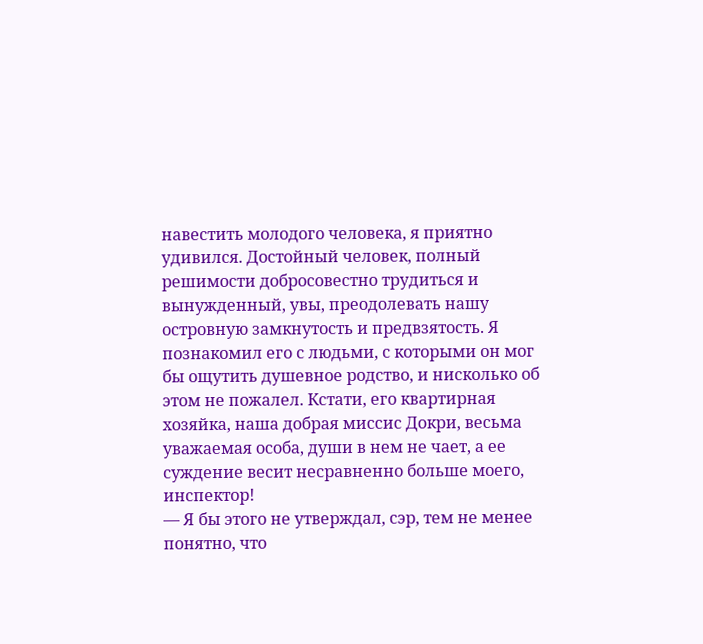навестить молодого человека, я приятно удивился. Достойный человек, полный решимости добросовестно трудиться и вынужденный, увы, преодолевать нашу островную замкнутость и предвзятость. Я познакомил его с людьми, с которыми он мог бы ощутить душевное родство, и нисколько об этом не пожалел. Кстати, его квартирная хозяйка, наша добрая миссис Докри, весьма уважаемая особа, души в нем не чает, а ее суждение весит несравненно больше моего, инспектор!
— Я бы этого не утверждал, сэр, тем не менее понятно, что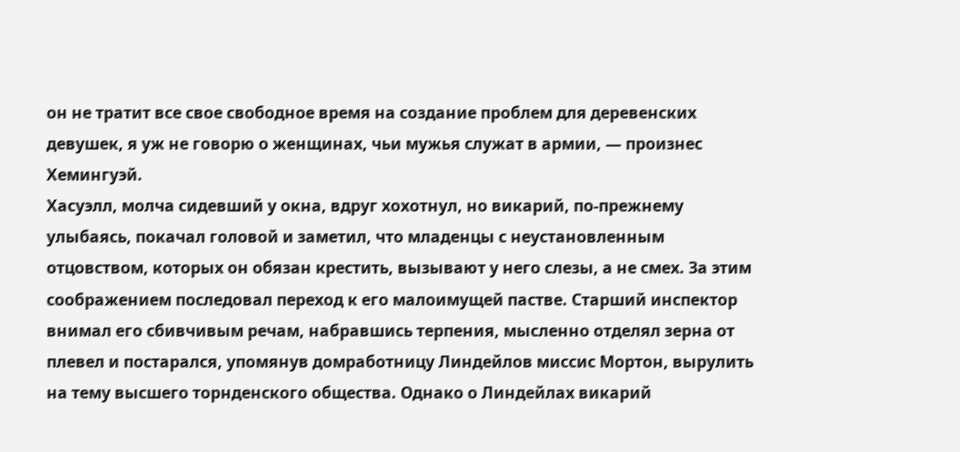он не тратит все свое свободное время на создание проблем для деревенских девушек, я уж не говорю о женщинах, чьи мужья служат в армии, — произнес Хемингуэй.
Хасуэлл, молча сидевший у окна, вдруг хохотнул, но викарий, по-прежнему улыбаясь, покачал головой и заметил, что младенцы с неустановленным отцовством, которых он обязан крестить, вызывают у него слезы, а не смех. За этим соображением последовал переход к его малоимущей пастве. Старший инспектор внимал его сбивчивым речам, набравшись терпения, мысленно отделял зерна от плевел и постарался, упомянув домработницу Линдейлов миссис Мортон, вырулить на тему высшего торнденского общества. Однако о Линдейлах викарий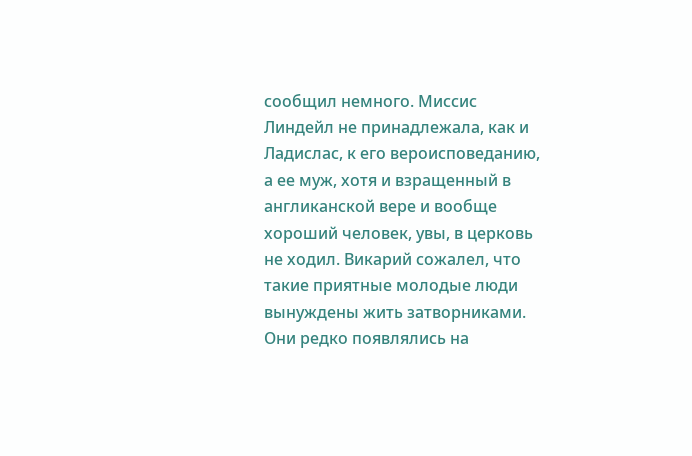сообщил немного. Миссис Линдейл не принадлежала, как и Ладислас, к его вероисповеданию, а ее муж, хотя и взращенный в англиканской вере и вообще хороший человек, увы, в церковь не ходил. Викарий сожалел, что такие приятные молодые люди вынуждены жить затворниками. Они редко появлялись на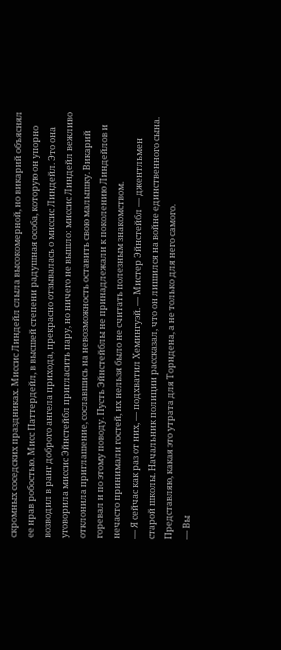скромных соседских праздниках. Миссис Линдейл слыла высокомерной, но викарий объяснял ее нрав робостью. Мисс Паттердейл, в высшей степени радушная особа, которую он упорно возводил в ранг доброго ангела прихода, прекрасно отзывалась о миссис Линдейл. Это она уговорила миссис Эйнстейбл пригласить пару, но ничего не вышло: миссис Линдейл вежливо отклонила приглашение, сославшись на невозможность оставить свою малышку. Викарий горевал и по этому поводу. Пусть Эйнстейблы не принадлежали к поколению Линдейлов и нечасто принимали гостей, их нельзя было не считать полезным знакомством.
— Я сейчас как раз от них, — подхватил Хемингуэй. — Мистер Эйнстейбл — джентльмен старой школы. Начальник полиции рассказал, что он лишился на войне единственного сына. Представляю, какая это утрата для Торндена, а не только для него самого.
— Вы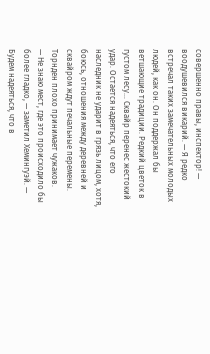совершенно правы, инспектор! — воодушевился викарий. — Я редко встречал таких замечательных молодых людей, как он. Он поддержал бы ветшающие традиции. Редкий цветок в густом лесу… Сквайр перенес жестокий удар. Остается надеяться, что его наследник не ударит в грязь лицом, хотя, боюсь, отношения между деревней и сквайром ждут печальные перемены. Торнден плохо принимает чужаков.
— Не знаю мест, где это происходило бы более гладко, — заметил Хемингуэй. — Будем надеяться, что в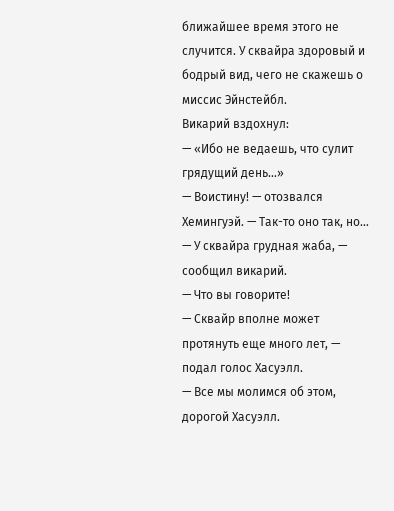ближайшее время этого не случится. У сквайра здоровый и бодрый вид, чего не скажешь о миссис Эйнстейбл.
Викарий вздохнул:
— «Ибо не ведаешь, что сулит грядущий день…»
— Воистину! — отозвался Хемингуэй. — Так-то оно так, но…
— У сквайра грудная жаба, — сообщил викарий.
— Что вы говорите!
— Сквайр вполне может протянуть еще много лет, — подал голос Хасуэлл.
— Все мы молимся об этом, дорогой Хасуэлл.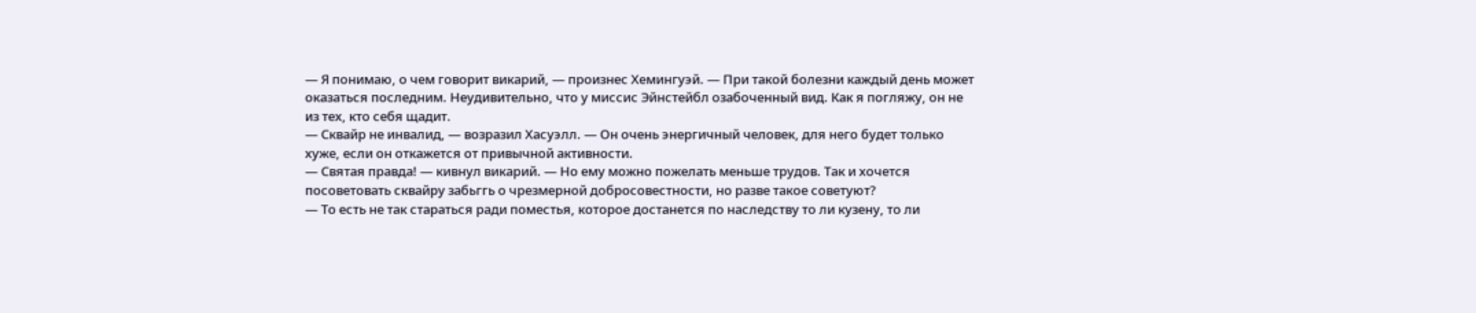— Я понимаю, о чем говорит викарий, — произнес Хемингуэй. — При такой болезни каждый день может оказаться последним. Неудивительно, что у миссис Эйнстейбл озабоченный вид. Как я погляжу, он не из тех, кто себя щадит.
— Сквайр не инвалид, — возразил Хасуэлл. — Он очень энергичный человек, для него будет только хуже, если он откажется от привычной активности.
— Святая правда! — кивнул викарий. — Но ему можно пожелать меньше трудов. Так и хочется посоветовать сквайру забьггь о чрезмерной добросовестности, но разве такое советуют?
— То есть не так стараться ради поместья, которое достанется по наследству то ли кузену, то ли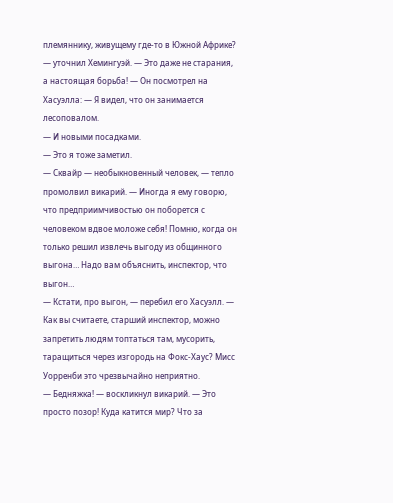племяннику, живущему где-то в Южной Африке? — уточнил Хемингуэй. — Это даже не старания, а настоящая борьба! — Он посмотрел на Хасуэлла: — Я видел, что он занимается лесоповалом.
— И новыми посадками.
— Это я тоже заметил.
— Сквайр — необыкновенный человек, — тепло промолвил викарий. — Иногда я ему говорю, что предприимчивостью он поборется с человеком вдвое моложе себя! Помню, когда он только решил извлечь выгоду из общинного выгона… Надо вам объяснить, инспектор, что выгон…
— Кстати, про выгон, — перебил его Хасуэлл. — Как вы считаете, старший инспектор, можно запретить людям топтаться там, мусорить, таращиться через изгородь на Фокс-Хаус? Мисс Уорренби это чрезвычайно неприятно.
— Бедняжка! — воскликнул викарий. — Это просто позор! Куда катится мир? Что за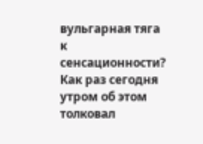вульгарная тяга к сенсационности? Как раз сегодня утром об этом толковал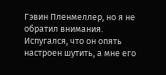Гэвин Пленмеллер, но я не обратил внимания. Испугался, что он опять настроен шутить, а мне его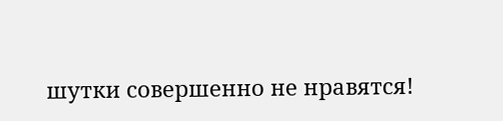шутки совершенно не нравятся!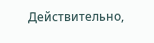Действительно,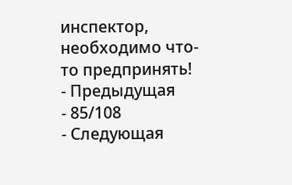инспектор, необходимо что-то предпринять!
- Предыдущая
- 85/108
- Следующая